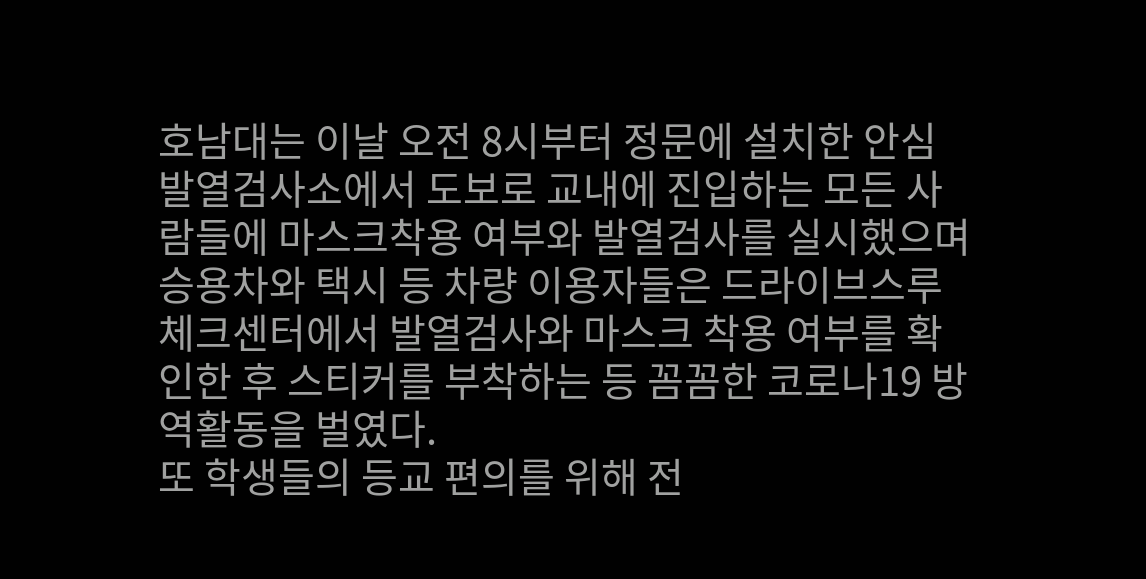호남대는 이날 오전 8시부터 정문에 설치한 안심 발열검사소에서 도보로 교내에 진입하는 모든 사람들에 마스크착용 여부와 발열검사를 실시했으며 승용차와 택시 등 차량 이용자들은 드라이브스루 체크센터에서 발열검사와 마스크 착용 여부를 확인한 후 스티커를 부착하는 등 꼼꼼한 코로나19 방역활동을 벌였다.
또 학생들의 등교 편의를 위해 전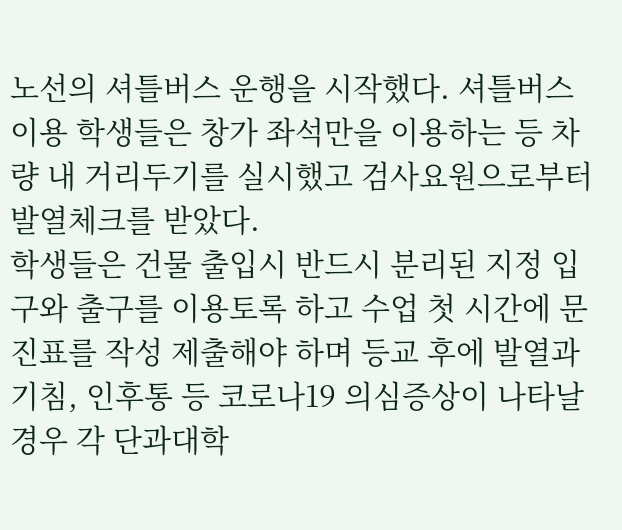노선의 셔틀버스 운행을 시작했다. 셔틀버스 이용 학생들은 창가 좌석만을 이용하는 등 차량 내 거리두기를 실시했고 검사요원으로부터 발열체크를 받았다.
학생들은 건물 출입시 반드시 분리된 지정 입구와 출구를 이용토록 하고 수업 첫 시간에 문진표를 작성 제출해야 하며 등교 후에 발열과 기침, 인후통 등 코로나19 의심증상이 나타날 경우 각 단과대학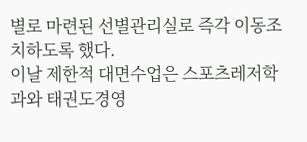별로 마련된 선별관리실로 즉각 이동조치하도록 했다.
이날 제한적 대면수업은 스포츠레저학과와 태권도경영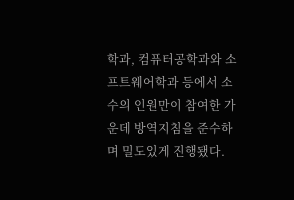학과, 컴퓨터공학과와 소프트웨어학과 등에서 소수의 인원만이 참여한 가운데 방역지침을 준수하며 밀도있게 진행됐다.